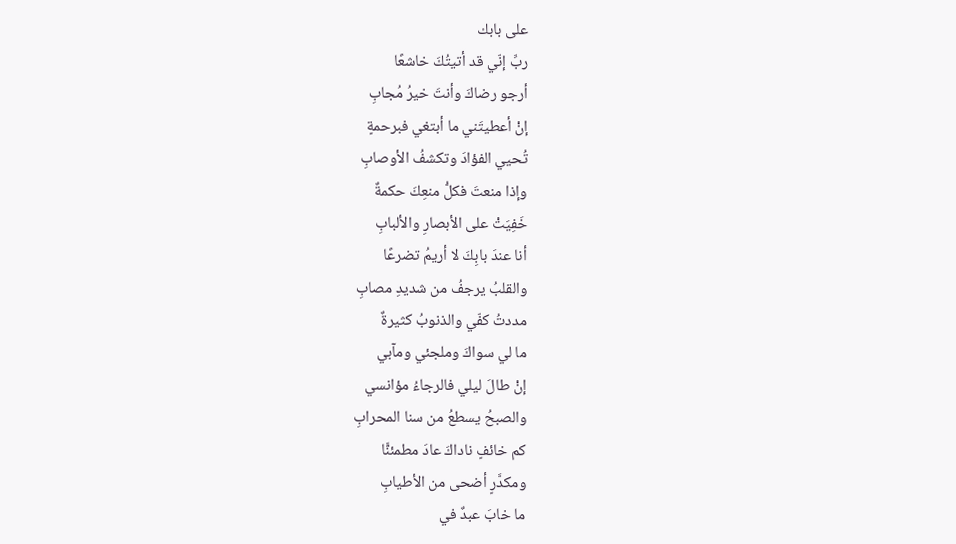على بابك
ربِّ إنّي قد أتيتُكَ خاشعًا
أرجو رضاكَ وأنتَ خيرُ مُجابِ
إنْ أعطيتَني ما أبتغي فبرحمةٍ
تُحيي الفؤادَ وتكشفُ الأوصابِ
وإذا منعتَ فكلُّ منعِكَ حكمةٌ
خَفِيَتْ على الأبصارِ والألبابِ
أنا عندَ بابِكَ لا أريمُ تضرعًا
والقلبُ يرجفُ من شديدِ مصابِ
مددتُ كفّي والذنوبُ كثيرةٌ
ما لي سواكَ وملجئي ومآبي
إنْ طالَ ليلي فالرجاءُ مؤانسي
والصبحُ يسطعُ من سنا المحرابِ
كم خائفٍ ناداكَ عادَ مطمئنًّا
ومكدَّرٍ أضحى من الأطيابِ
ما خابَ عبدٌ في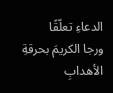الدعاءِ تعلّقًا
ورجا الكريمَ بحرقةِ الأهدابِ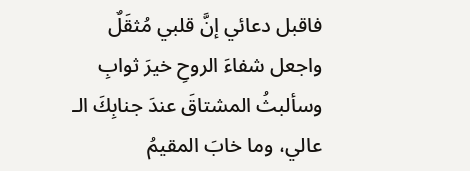فاقبل دعائي إنَّ قلبي مُثقَلٌ
واجعل شفاءَ الروحِ خيرَ ثوابِ
وسألبثُ المشتاقَ عندَ جنابِكَ الـ
عالي، وما خابَ المقيمُ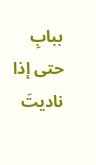ببابِ
حتى إذا ناديتَ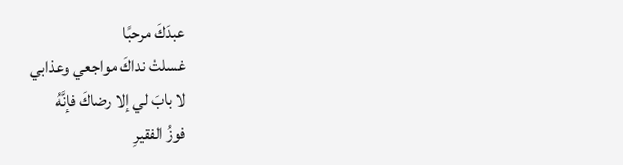عبدَكَ مرحبًا
غسلتْ نداكَ مواجعي وعذابي
لا بابَ لي إلا رضاكَ فإنَّهُ
فوزُ الفقيرِ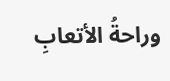وراحةُ الأتعابِ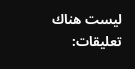ليست هناك تعليقات: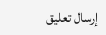إرسال تعليق